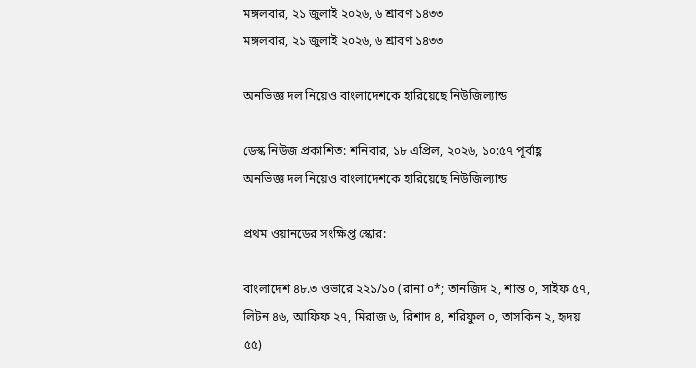মঙ্গলবার, ২১ জুলাই ২০২৬, ৬ শ্রাবণ ১৪৩৩
মঙ্গলবার, ২১ জুলাই ২০২৬, ৬ শ্রাবণ ১৪৩৩

অনভিজ্ঞ দল নিয়েও বাংলাদেশকে হারিয়েছে নিউজিল্যান্ড

ডেস্ক নিউজ প্রকাশিত: শনিবার, ১৮ এপ্রিল, ২০২৬, ১০:৫৭ পূর্বাহ্ণ
অনভিজ্ঞ দল নিয়েও বাংলাদেশকে হারিয়েছে নিউজিল্যান্ড

প্রথম ওয়ানডের সংক্ষিপ্ত স্কোর:

বাংলাদেশ ৪৮.৩ ওভারে ২২১/১০ (রানা ০*; তানজিদ ২, শান্ত ০, সাইফ ৫৭, লিটন ৪৬, আফিফ ২৭, মিরাজ ৬, রিশাদ ৪, শরিফুল ০, তাসকিন ২, হৃদয় ৫৫)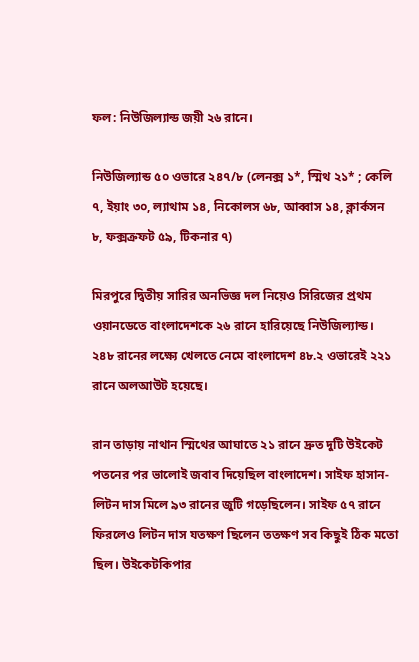ফল: নিউজিল্যান্ড জয়ী ২৬ রানে।

নিউজিল্যান্ড ৫০ ওভারে ২৪৭/৮ (লেনক্স ১*, স্মিথ ২১* ; কেলি ৭, ইয়াং ৩০, ল্যাথাম ১৪, নিকোলস ৬৮, আব্বাস ১৪, ক্লার্কসন ৮, ফক্সক্রফট ৫৯, টিকনার ৭)

মিরপুরে দ্বিতীয় সারির অনভিজ্ঞ দল নিয়েও সিরিজের প্রথম ওয়ানডেতে বাংলাদেশকে ২৬ রানে হারিয়েছে নিউজিল্যান্ড। ২৪৮ রানের লক্ষ্যে খেলতে নেমে বাংলাদেশ ৪৮.২ ওভারেই ২২১ রানে অলআউট হয়েছে।

রান তাড়ায় নাথান স্মিথের আঘাতে ২১ রানে দ্রুত দুটি উইকেট পতনের পর ভালোই জবাব দিয়েছিল বাংলাদেশ। সাইফ হাসান-লিটন দাস মিলে ৯৩ রানের জুটি গড়েছিলেন। সাইফ ৫৭ রানে ফিরলেও লিটন দাস যতক্ষণ ছিলেন ততক্ষণ সব কিছুই ঠিক মতো ছিল। উইকেটকিপার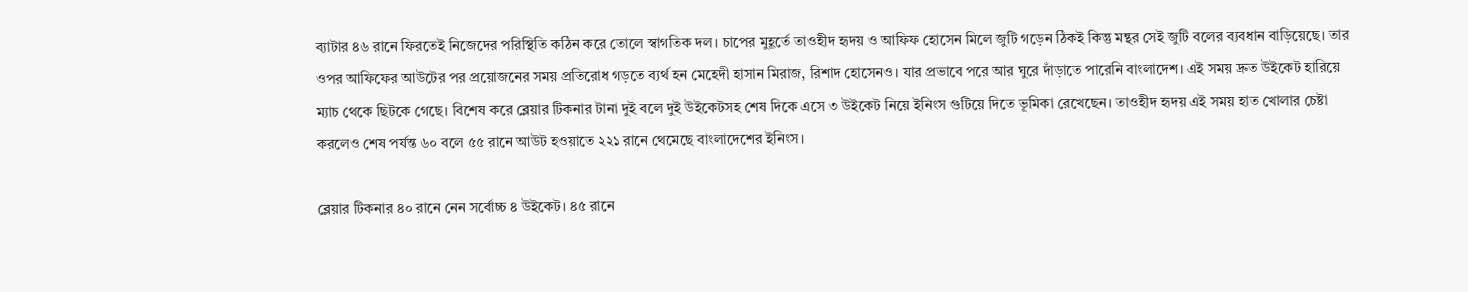ব্যাটার ৪৬ রানে ফিরতেই নিজেদের পরিস্থিতি কঠিন করে তোলে স্বাগতিক দল। চাপের মুহূর্তে তাওহীদ হৃদয় ও আফিফ হোসেন মিলে জুটি গড়েন ঠিকই কিন্তু মন্থর সেই জুটি বলের ব্যবধান বাড়িয়েছে। তার ওপর আফিফের আউটের পর প্রয়োজনের সময় প্রতিরোধ গড়তে ব্যর্থ হন মেহেদী হাসান মিরাজ, রিশাদ হোসেনও। যার প্রভাবে পরে আর ঘুরে দাঁড়াতে পারেনি বাংলাদেশ। এই সময় দ্রুত উইকেট হারিয়ে ম্যাচ থেকে ছিটকে গেছে। বিশেষ করে ব্লেয়ার টিকনার টানা দুই বলে দুই উইকেটসহ শেষ দিকে এসে ৩ উইকেট নিয়ে ইনিংস গুটিয়ে দিতে ভূমিকা রেখেছেন। তাওহীদ হৃদয় এই সময় হাত খোলার চেষ্টা করলেও শেষ পর্যন্ত ৬০ বলে ৫৫ রানে আউট হওয়াতে ২২১ রানে থেমেছে বাংলাদেশের ইনিংস।

ব্লেয়ার টিকনার ৪০ রানে নেন সর্বোচ্চ ৪ উইকেট। ৪৫ রানে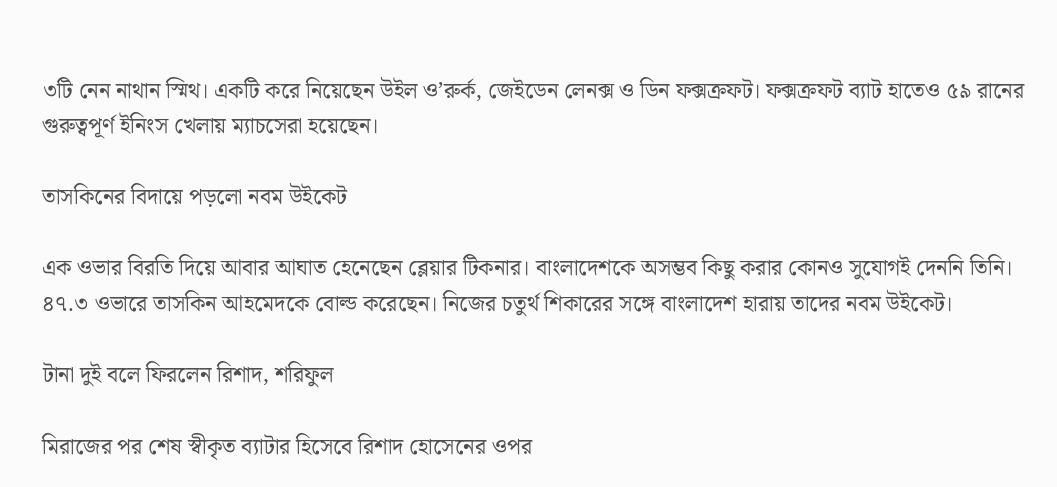৩টি নেন নাথান স্মিথ। একটি করে নিয়েছেন উইল ও’রুর্ক, জেইডেন লেনক্স ও ডিন ফক্সক্রফট। ফক্সক্রফট ব্যাট হাতেও ৫৯ রানের গুরুত্বপূর্ণ ইনিংস খেলায় ম্যাচসেরা হয়েছেন।

তাসকিনের বিদায়ে পড়লো নবম উইকেট

এক ওভার বিরতি দিয়ে আবার আঘাত হেনেছেন ব্লেয়ার টিকনার। বাংলাদেশকে অসম্ভব কিছু করার কোনও সুযোগই দেননি তিনি। ৪৭.৩ ওভারে তাসকিন আহমেদকে বোল্ড করেছেন। নিজের চতুর্থ শিকারের সঙ্গে বাংলাদেশ হারায় তাদের নবম উইকেট।

টানা দুই বলে ফিরলেন রিশাদ, শরিফুল

মিরাজের পর শেষ স্বীকৃত ব্যাটার হিসেবে রিশাদ হোসেনের ওপর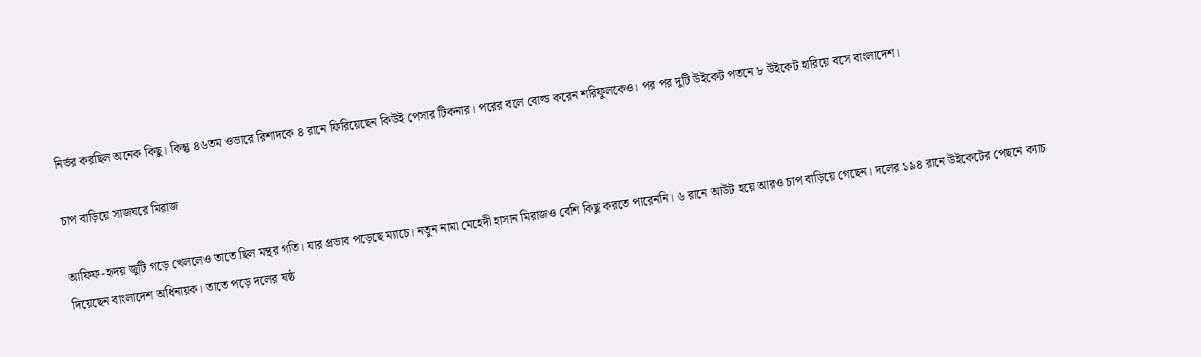নির্ভর করছিল অনেক কিছু। কিন্তু ৪৬তম ওভারে রিশাদকে ৪ রানে ফিরিয়েছেন কিউই পেসার টিকনার। পরের বলে বোল্ড করেন শরিফুলকেও। পর পর দুটি উইকেট পতনে ৮ উইকেট হারিয়ে বসে বাংলাদেশ।

চাপ বাড়িয়ে সাজঘরে মিরাজ

আফিফ-হৃদয় জুটি গড়ে খেললেও তাতে ছিল মন্থর গতি। যার প্রভাব পড়েছে ম্যাচে। নতুন নামা মেহেদী হাসান মিরাজও বেশি কিছু করতে পারেননি। ৬ রানে আউট হয়ে আরও চাপ বাড়িয়ে গেছেন। দলের ১৯৪ রানে উইকেটের পেছনে ক্যাচ দিয়েছেন বাংলাদেশ অধিনায়ক। তাতে পড়ে দলের ষষ্ঠ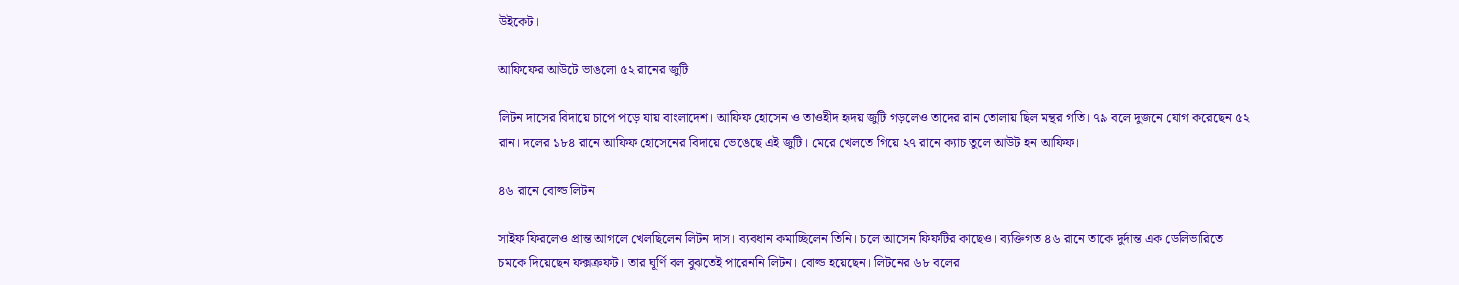উইকেট।

আফিফের আউটে ভাঙলো ৫২ রানের জুটি

লিটন দাসের বিদায়ে চাপে পড়ে যায় বাংলাদেশ। আফিফ হোসেন ও তাওহীদ হৃদয় জুটি গড়লেও তাদের রান তোলায় ছিল মন্থর গতি। ৭৯ বলে দুজনে যোগ করেছেন ৫২ রান। দলের ১৮৪ রানে আফিফ হোসেনের বিদায়ে ভেঙেছে এই জুটি। মেরে খেলতে গিয়ে ২৭ রানে ক্যাচ তুলে আউট হন আফিফ।

৪৬ রানে বোল্ড লিটন

সাইফ ফিরলেও প্রান্ত আগলে খেলছিলেন লিটন দাস। ব্যবধান কমাচ্ছিলেন তিনি। চলে আসেন ফিফটির কাছেও। ব্যক্তিগত ৪৬ রানে তাকে দুর্দান্ত এক ডেলিভারিতে চমকে দিয়েছেন ফক্সক্রফট। তার ঘূর্ণি বল বুঝতেই পারেননি লিটন। বোল্ড হয়েছেন। লিটনের ৬৮ বলের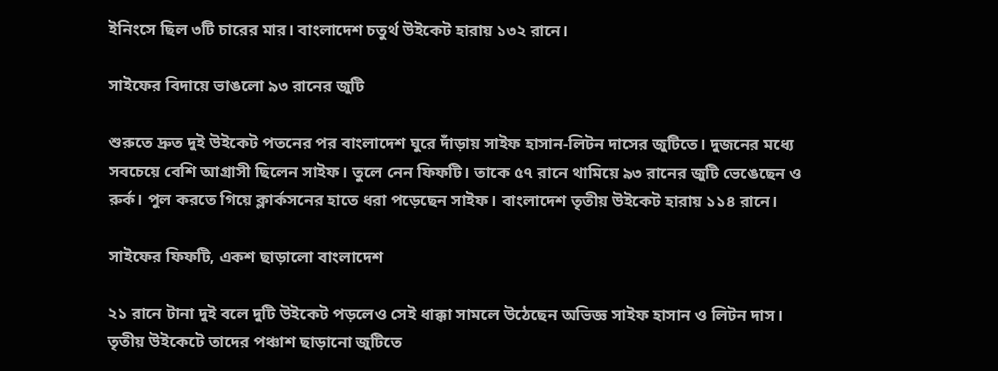ইনিংসে ছিল ৩টি চারের মার। বাংলাদেশ চতুর্থ উইকেট হারায় ১৩২ রানে।

সাইফের বিদায়ে ভাঙলো ৯৩ রানের জুটি

শুরুতে দ্রুত দুই উইকেট পতনের পর বাংলাদেশ ঘুরে দাঁড়ায় সাইফ হাসান-লিটন দাসের জুটিতে। দুজনের মধ্যে সবচেয়ে বেশি আগ্রাসী ছিলেন সাইফ। তুলে নেন ফিফটি। তাকে ৫৭ রানে থামিয়ে ৯৩ রানের জুটি ভেঙেছেন ও রুর্ক। পুল করতে গিয়ে ক্লার্কসনের হাতে ধরা পড়েছেন সাইফ। বাংলাদেশ তৃতীয় উইকেট হারায় ১১৪ রানে।

সাইফের ফিফটি, একশ ছাড়ালো বাংলাদেশ

২১ রানে টানা দুই বলে দুটি উইকেট পড়লেও সেই ধাক্কা সামলে উঠেছেন অভিজ্ঞ সাইফ হাসান ও লিটন দাস। তৃতীয় উইকেটে তাদের পঞ্চাশ ছাড়ানো জুটিতে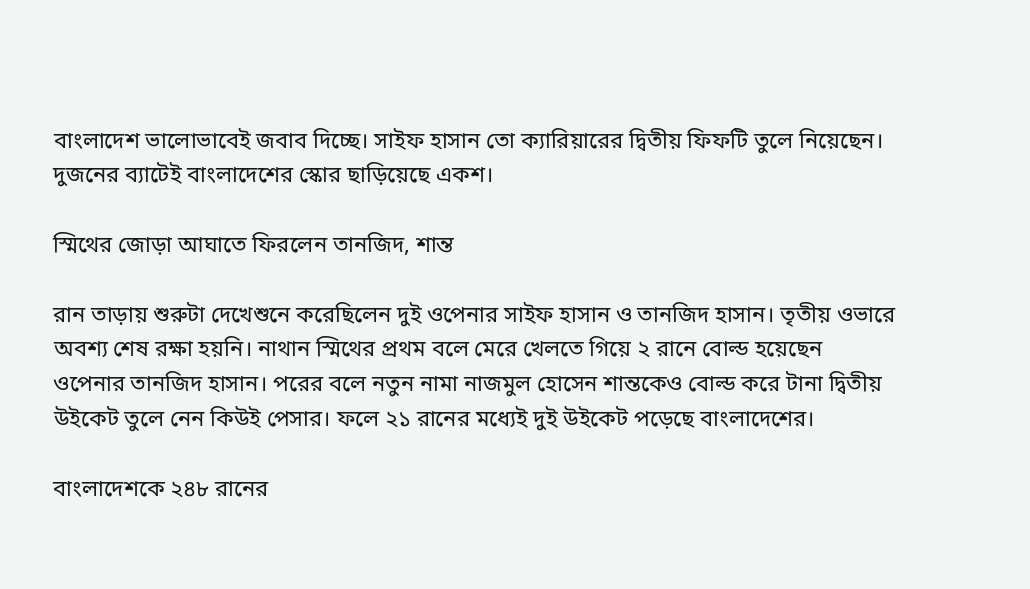বাংলাদেশ ভালোভাবেই জবাব দিচ্ছে। সাইফ হাসান তো ক্যারিয়ারের দ্বিতীয় ফিফটি তুলে নিয়েছেন। দুজনের ব্যাটেই বাংলাদেশের স্কোর ছাড়িয়েছে একশ।

স্মিথের জোড়া আঘাতে ফিরলেন তানজিদ, শান্ত

রান তাড়ায় শুরুটা দেখেশুনে করেছিলেন দুই ওপেনার সাইফ হাসান ও তানজিদ হাসান। তৃতীয় ওভারে অবশ্য শেষ রক্ষা হয়নি। নাথান স্মিথের প্রথম বলে মেরে খেলতে গিয়ে ২ রানে বোল্ড হয়েছেন ওপেনার তানজিদ হাসান। পরের বলে নতুন নামা নাজমুল হোসেন শান্তকেও বোল্ড করে টানা দ্বিতীয় উইকেট তুলে নেন কিউই পেসার। ফলে ২১ রানের মধ্যেই দুই উইকেট পড়েছে বাংলাদেশের।

বাংলাদেশকে ২৪৮ রানের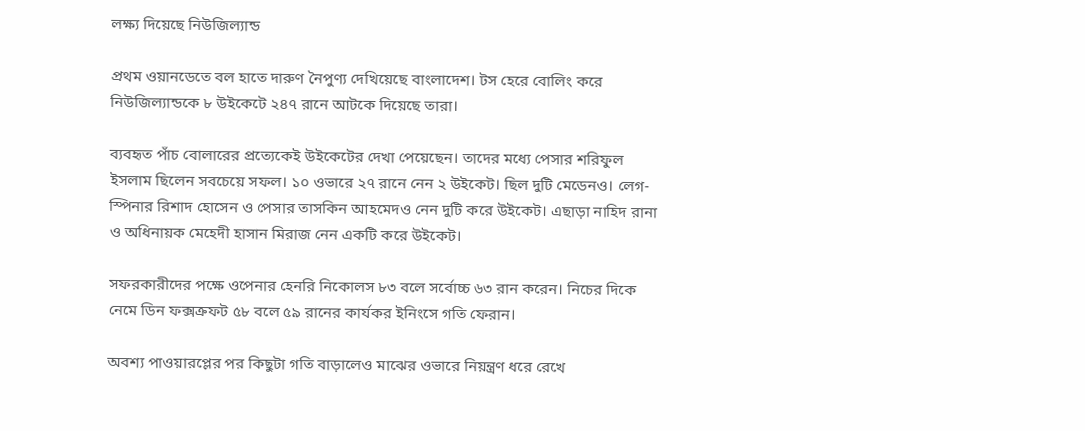লক্ষ্য দিয়েছে নিউজিল্যান্ড

প্রথম ওয়ানডেতে বল হাতে দারুণ নৈপুণ্য দেখিয়েছে বাংলাদেশ। টস হেরে বোলিং করে নিউজিল্যান্ডকে ৮ উইকেটে ২৪৭ রানে আটকে দিয়েছে তারা।

ব্যবহৃত পাঁচ বোলারের প্রত্যেকেই উইকেটের দেখা পেয়েছেন। তাদের মধ্যে পেসার শরিফুল ইসলাম ছিলেন সবচেয়ে সফল। ১০ ওভারে ২৭ রানে নেন ২ উইকেট। ছিল দুটি মেডেনও। লেগ-স্পিনার রিশাদ হোসেন ও পেসার তাসকিন আহমেদও নেন দুটি করে উইকেট। এছাড়া নাহিদ রানা ও অধিনায়ক মেহেদী হাসান মিরাজ নেন একটি করে উইকেট।

সফরকারীদের পক্ষে ওপেনার হেনরি নিকোলস ৮৩ বলে সর্বোচ্চ ৬৩ রান করেন। নিচের দিকে নেমে ডিন ফক্সক্রফট ৫৮ বলে ৫৯ রানের কার্যকর ইনিংসে গতি ফেরান।

অবশ্য পাওয়ারপ্লের পর কিছুটা গতি বাড়ালেও মাঝের ওভারে নিয়ন্ত্রণ ধরে রেখে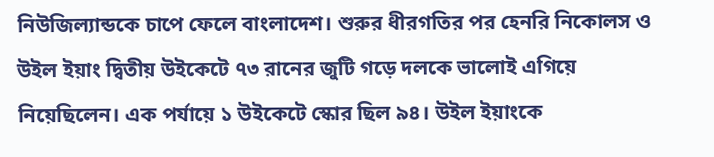নিউজিল্যান্ডকে চাপে ফেলে বাংলাদেশ। শুরুর ধীরগতির পর হেনরি নিকোলস ও উইল ইয়াং দ্বিতীয় উইকেটে ৭৩ রানের জুটি গড়ে দলকে ভালোই এগিয়ে নিয়েছিলেন। এক পর্যায়ে ১ উইকেটে স্কোর ছিল ৯৪। উইল ইয়াংকে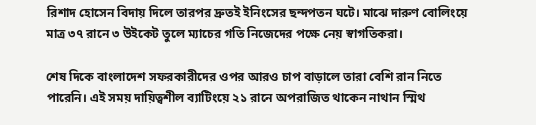রিশাদ হোসেন বিদায় দিলে তারপর দ্রুতই ইনিংসের ছন্দপতন ঘটে। মাঝে দারুণ বোলিংয়ে মাত্র ৩৭ রানে ৩ উইকেট তুলে ম্যাচের গতি নিজেদের পক্ষে নেয় স্বাগতিকরা।

শেষ দিকে বাংলাদেশ সফরকারীদের ওপর আরও চাপ বাড়ালে তারা বেশি রান নিতে পারেনি। এই সময় দায়িত্বশীল ব্যাটিংয়ে ২১ রানে অপরাজিত থাকেন নাথান স্মিথ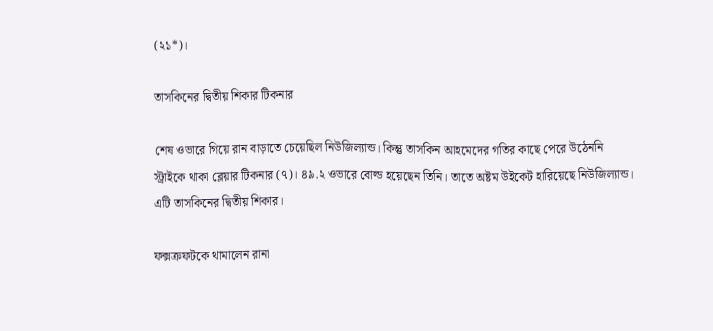(২১*)।

তাসকিনের দ্বিতীয় শিকার টিকনার

শেষ ওভারে গিয়ে রান বাড়াতে চেয়েছিল নিউজিল্যান্ড। কিন্তু তাসকিন আহমেদের গতির কাছে পেরে উঠেননি স্ট্রাইকে থাকা ব্লেয়ার টিকনার (৭)। ৪৯.২ ওভারে বোল্ড হয়েছেন তিনি। তাতে অষ্টম উইকেট হারিয়েছে নিউজিল্যান্ড। এটি তাসকিনের দ্বিতীয় শিকার।

ফক্সক্রফটকে থামালেন রানা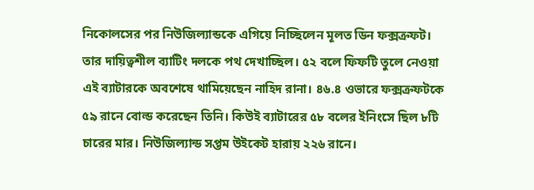নিকোলসের পর নিউজিল্যান্ডকে এগিয়ে নিচ্ছিলেন মূলত ডিন ফক্সক্রফট। তার দায়িত্বশীল ব্যাটিং দলকে পথ দেখাচ্ছিল। ৫২ বলে ফিফটি তুলে নেওয়া এই ব্যাটারকে অবশেষে থামিয়েছেন নাহিদ রানা। ৪৬.৪ ওভারে ফক্সক্রফটকে ৫৯ রানে বোল্ড করেছেন তিনি। কিউই ব্যাটারের ৫৮ বলের ইনিংসে ছিল ৮টি চারের মার। নিউজিল্যান্ড সপ্তম উইকেট হারায় ২২৬ রানে।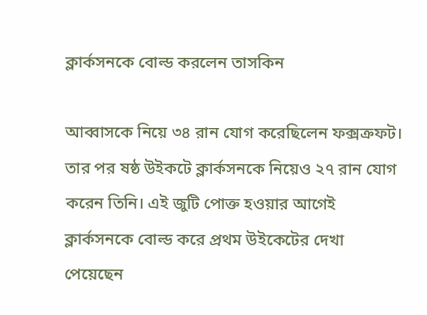ক্লার্কসনকে বোল্ড করলেন তাসকিন

আব্বাসকে নিয়ে ৩৪ রান যোগ করেছিলেন ফক্সক্রফট। তার পর ষষ্ঠ উইকটে ক্লার্কসনকে নিয়েও ২৭ রান যোগ করেন তিনি। এই জুটি পোক্ত হওয়ার আগেই ক্লার্কসনকে বোল্ড করে প্রথম উইকেটের দেখা পেয়েছেন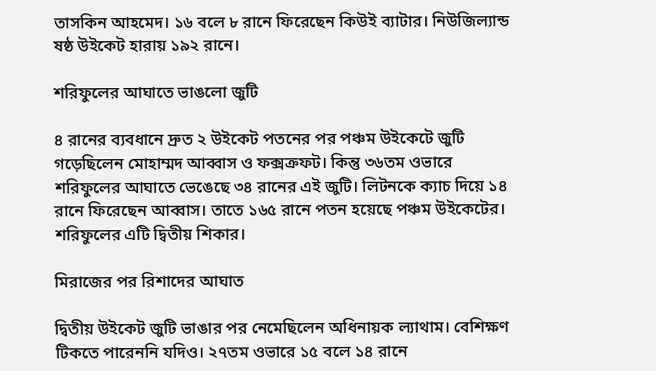তাসকিন আহমেদ। ১৬ বলে ৮ রানে ফিরেছেন কিউই ব্যাটার। নিউজিল্যান্ড ষষ্ঠ উইকেট হারায় ১৯২ রানে।

শরিফুলের আঘাতে ভাঙলো জুটি

৪ রানের ব্যবধানে দ্রুত ২ উইকেট পতনের পর পঞ্চম উইকেটে জুটি গড়েছিলেন মোহাম্মদ আব্বাস ও ফক্সক্রফট। কিন্তু ৩৬তম ওভারে শরিফুলের আঘাতে ভেঙেছে ৩৪ রানের এই জুটি। লিটনকে ক্যাচ দিয়ে ১৪ রানে ফিরেছেন আব্বাস। তাতে ১৬৫ রানে পতন হয়েছে পঞ্চম উইকেটের। শরিফুলের এটি দ্বিতীয় শিকার।

মিরাজের পর রিশাদের আঘাত

দ্বিতীয় উইকেট জুটি ভাঙার পর নেমেছিলেন অধিনায়ক ল্যাথাম। বেশিক্ষণ টিকতে পারেননি যদিও। ২৭তম ওভারে ১৫ বলে ১৪ রানে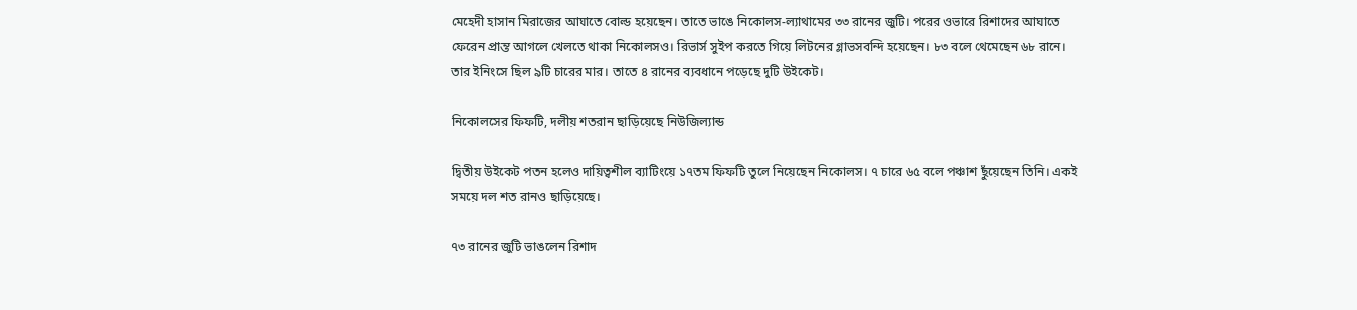মেহেদী হাসান মিরাজের আঘাতে বোল্ড হয়েছেন। তাতে ভাঙে নিকোলস-ল্যাথামের ৩৩ রানের জুটি। পরের ওভারে রিশাদের আঘাতে ফেরেন প্রান্ত আগলে খেলতে থাকা নিকোলসও। রিভার্স সুইপ করতে গিয়ে লিটনের গ্লাভসবন্দি হয়েছেন। ৮৩ বলে থেমেছেন ৬৮ রানে। তার ইনিংসে ছিল ৯টি চারের মার। তাতে ৪ রানের ব্যবধানে পড়েছে দুটি উইকেট।

নিকোলসের ফিফটি, দলীয় শতরান ছাড়িয়েছে নিউজিল্যান্ড

দ্বিতীয় উইকেট পতন হলেও দায়িত্বশীল ব্যাটিংয়ে ১৭তম ফিফটি তুলে নিয়েছেন নিকোলস। ৭ চারে ৬৫ বলে পঞ্চাশ ছুঁয়েছেন তিনি। একই সময়ে দল শত রানও ছাড়িয়েছে।

৭৩ রানের জুটি ভাঙলেন রিশাদ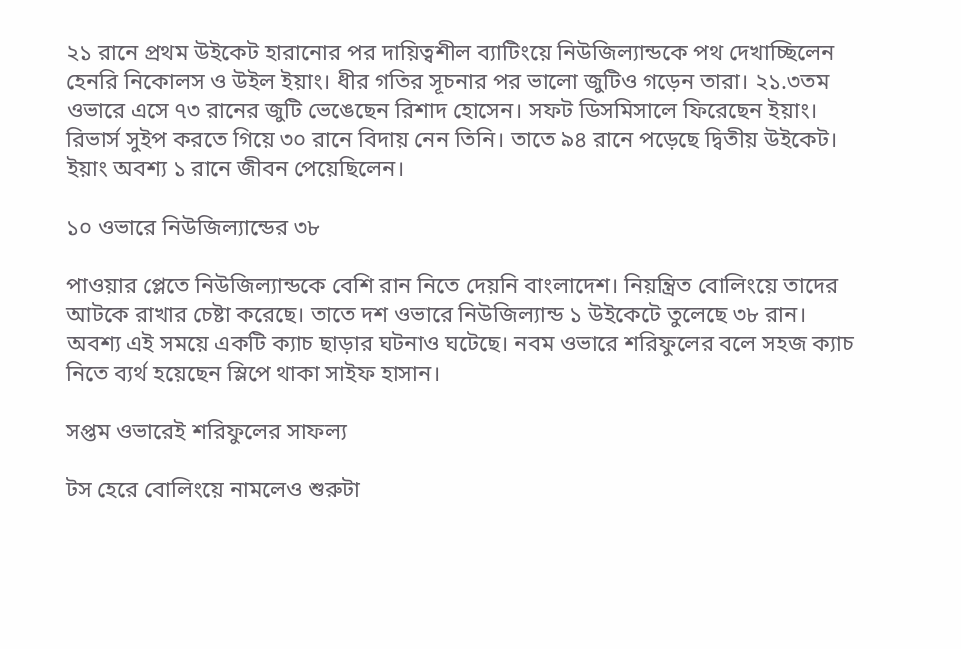২১ রানে প্রথম উইকেট হারানোর পর দায়িত্বশীল ব্যাটিংয়ে নিউজিল্যান্ডকে পথ দেখাচ্ছিলেন হেনরি নিকোলস ও উইল ইয়াং। ধীর গতির সূচনার পর ভালো জুটিও গড়েন তারা। ২১.৩তম ওভারে এসে ৭৩ রানের জুটি ভেঙেছেন রিশাদ হোসেন। সফট ডিসমিসালে ফিরেছেন ইয়াং। রিভার্স সুইপ করতে গিয়ে ৩০ রানে বিদায় নেন তিনি। তাতে ৯৪ রানে পড়েছে দ্বিতীয় উইকেট। ইয়াং অবশ্য ১ রানে জীবন পেয়েছিলেন।

১০ ওভারে নিউজিল্যান্ডের ৩৮

পাওয়ার প্লেতে নিউজিল্যান্ডকে বেশি রান নিতে দেয়নি বাংলাদেশ। নিয়ন্ত্রিত বোলিংয়ে তাদের আটকে রাখার চেষ্টা করেছে। তাতে দশ ওভারে নিউজিল্যান্ড ১ উইকেটে তুলেছে ৩৮ রান। অবশ্য এই সময়ে একটি ক্যাচ ছাড়ার ঘটনাও ঘটেছে। নবম ওভারে শরিফুলের বলে সহজ ক্যাচ নিতে ব্যর্থ হয়েছেন স্লিপে থাকা সাইফ হাসান।

সপ্তম ওভারেই শরিফুলের সাফল্য

টস হেরে বোলিংয়ে নামলেও শুরুটা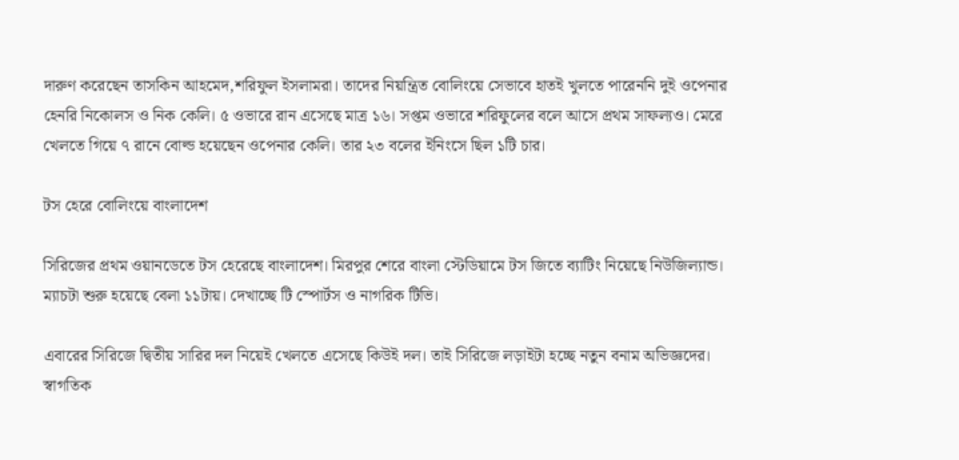দারুণ করেছেন তাসকিন আহমেদ,শরিফুল ইসলামরা। তাদের নিয়ন্ত্রিত বোলিংয়ে সেভাবে হাতই খুলতে পারেননি দুই ওপেনার হেনরি নিকোলস ও নিক কেলি। ৫ ওভারে রান এসেছে মাত্র ১৬। সপ্তম ওভারে শরিফুলের বলে আসে প্রথম সাফল্যও। মেরে খেলতে গিয়ে ৭ রানে বোল্ড হয়েছেন ওপেনার কেলি। তার ২৩ বলের ইনিংসে ছিল ১টি চার।

টস হেরে বোলিংয়ে বাংলাদেশ

সিরিজের প্রথম ওয়ানডেতে টস হেরেছে বাংলাদেশ। মিরপুর শেরে বাংলা স্টেডিয়ামে টস জিতে ব্যাটিং নিয়েছে নিউজিল্যান্ড। ম্যাচটা শুরু হয়েছে বেলা ১১টায়। দেখাচ্ছে টি স্পোর্টস ও নাগরিক টিভি।

এবারের সিরিজে দ্বিতীয় সারির দল নিয়েই খেলতে এসেছে কিউই দল। তাই সিরিজে লড়াইটা হচ্ছে নতুন বনাম অভিজ্ঞদের। স্বাগতিক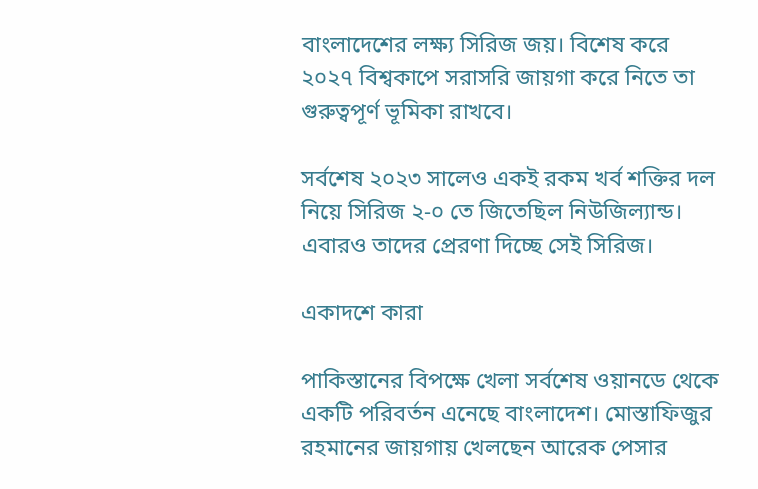বাংলাদেশের লক্ষ্য সিরিজ জয়। বিশেষ করে ২০২৭ বিশ্বকাপে সরাসরি জায়গা করে নিতে তা গুরুত্বপূর্ণ ভূমিকা রাখবে।

সর্বশেষ ২০২৩ সালেও একই রকম খর্ব শক্তির দল নিয়ে সিরিজ ২-০ তে জিতেছিল নিউজিল্যান্ড। এবারও তাদের প্রেরণা দিচ্ছে সেই সিরিজ।

একাদশে কারা

পাকিস্তানের বিপক্ষে খেলা সর্বশেষ ওয়ানডে থেকে একটি পরিবর্তন এনেছে বাংলাদেশ। মোস্তাফিজুর রহমানের জায়গায় খেলছেন আরেক পেসার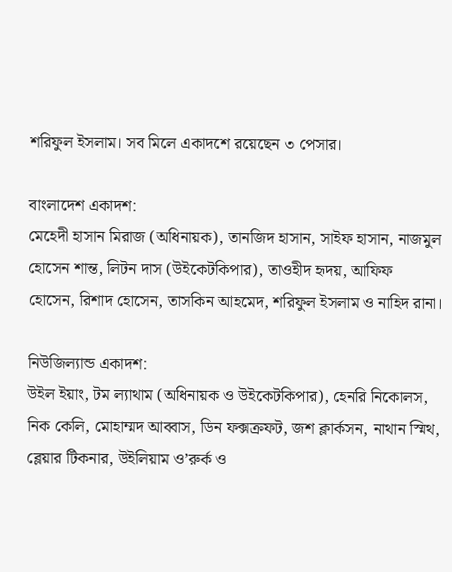শরিফুল ইসলাম। সব মিলে একাদশে রয়েছেন ৩ পেসার।

বাংলাদেশ একাদশ:
মেহেদী হাসান মিরাজ (অধিনায়ক), তানজিদ হাসান, সাইফ হাসান, নাজমুল হোসেন শান্ত, লিটন দাস (উইকেটকিপার), তাওহীদ হৃদয়, আফিফ হোসেন, রিশাদ হোসেন, তাসকিন আহমেদ, শরিফুল ইসলাম ও নাহিদ রানা।

নিউজিল্যান্ড একাদশ:
উইল ইয়াং, টম ল্যাথাম (অধিনায়ক ও উইকেটকিপার), হেনরি নিকোলস, নিক কেলি, মোহাম্মদ আব্বাস, ডিন ফক্সক্রফট, জশ ক্লার্কসন, নাথান স্মিথ, ব্লেয়ার টিকনার, উইলিয়াম ও’রুর্ক ও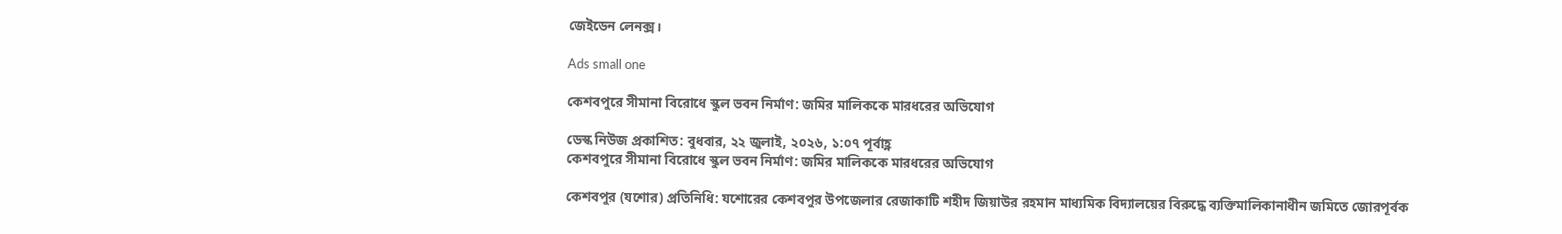জেইডেন লেনক্স।

Ads small one

কেশবপুরে সীমানা বিরোধে স্কুল ভবন নির্মাণ: জমির মালিককে মারধরের অভিযোগ

ডেস্ক নিউজ প্রকাশিত: বুধবার, ২২ জুলাই, ২০২৬, ১:০৭ পূর্বাহ্ণ
কেশবপুরে সীমানা বিরোধে স্কুল ভবন নির্মাণ: জমির মালিককে মারধরের অভিযোগ

কেশবপুর (যশোর) প্রতিনিধি: যশোরের কেশবপুর উপজেলার রেজাকাটি শহীদ জিয়াউর রহমান মাধ্যমিক বিদ্যালয়ের বিরুদ্ধে ব্যক্তিমালিকানাধীন জমিতে জোরপূর্বক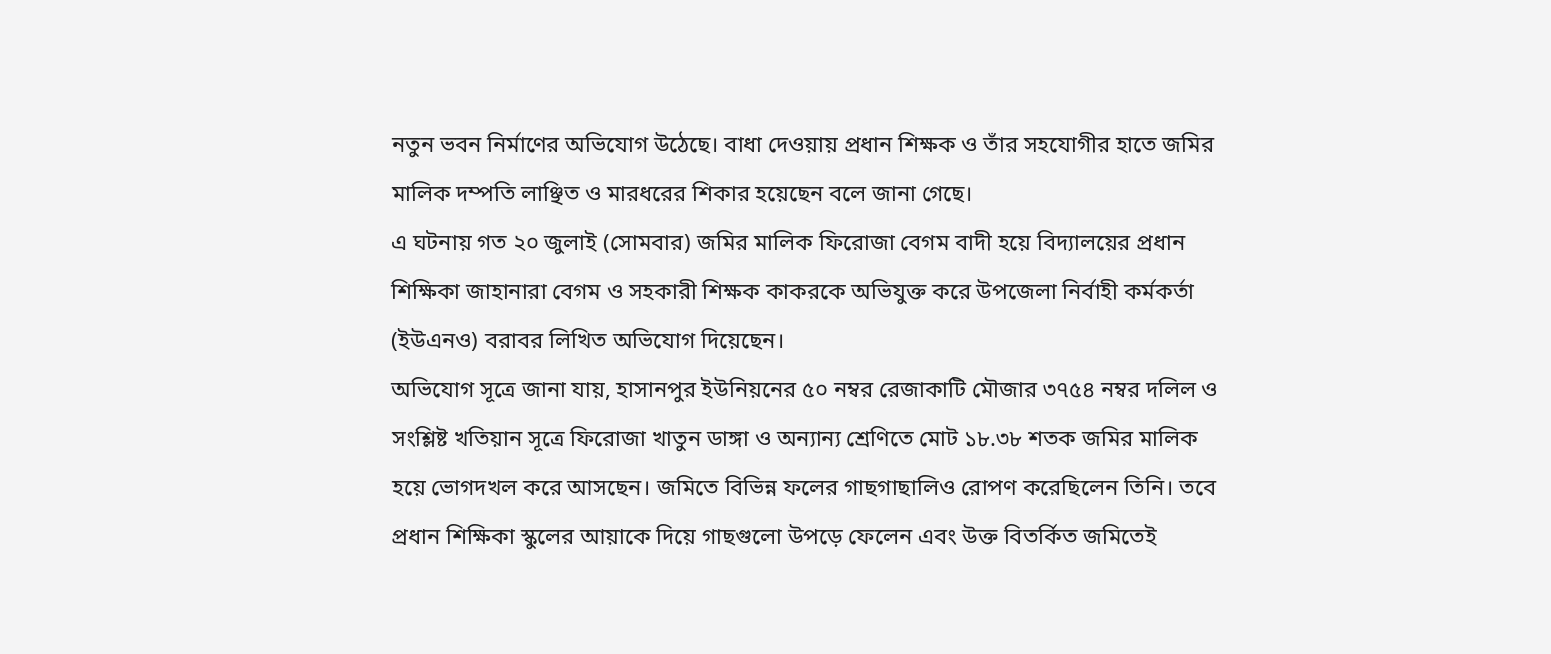নতুন ভবন নির্মাণের অভিযোগ উঠেছে। বাধা দেওয়ায় প্রধান শিক্ষক ও তাঁর সহযোগীর হাতে জমির মালিক দম্পতি লাঞ্ছিত ও মারধরের শিকার হয়েছেন বলে জানা গেছে।
এ ঘটনায় গত ২০ জুলাই (সোমবার) জমির মালিক ফিরোজা বেগম বাদী হয়ে বিদ্যালয়ের প্রধান শিক্ষিকা জাহানারা বেগম ও সহকারী শিক্ষক কাকরকে অভিযুক্ত করে উপজেলা নির্বাহী কর্মকর্তা (ইউএনও) বরাবর লিখিত অভিযোগ দিয়েছেন।
অভিযোগ সূত্রে জানা যায়, হাসানপুর ইউনিয়নের ৫০ নম্বর রেজাকাটি মৌজার ৩৭৫৪ নম্বর দলিল ও সংশ্লিষ্ট খতিয়ান সূত্রে ফিরোজা খাতুন ডাঙ্গা ও অন্যান্য শ্রেণিতে মোট ১৮.৩৮ শতক জমির মালিক হয়ে ভোগদখল করে আসছেন। জমিতে বিভিন্ন ফলের গাছগাছালিও রোপণ করেছিলেন তিনি। তবে প্রধান শিক্ষিকা স্কুলের আয়াকে দিয়ে গাছগুলো উপড়ে ফেলেন এবং উক্ত বিতর্কিত জমিতেই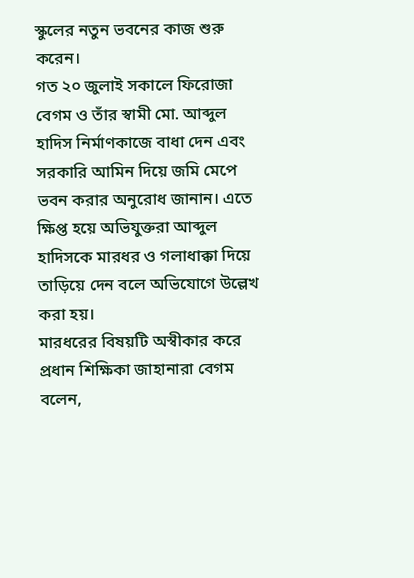স্কুলের নতুন ভবনের কাজ শুরু করেন।
গত ২০ জুলাই সকালে ফিরোজা বেগম ও তাঁর স্বামী মো. আব্দুল হাদিস নির্মাণকাজে বাধা দেন এবং সরকারি আমিন দিয়ে জমি মেপে ভবন করার অনুরোধ জানান। এতে ক্ষিপ্ত হয়ে অভিযুক্তরা আব্দুল হাদিসকে মারধর ও গলাধাক্কা দিয়ে তাড়িয়ে দেন বলে অভিযোগে উল্লেখ করা হয়।
মারধরের বিষয়টি অস্বীকার করে প্রধান শিক্ষিকা জাহানারা বেগম বলেন,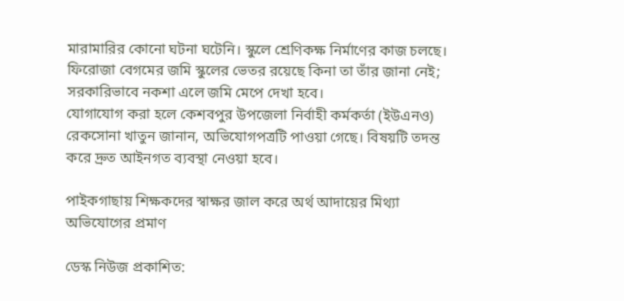মারামারির কোনো ঘটনা ঘটেনি। স্কুলে শ্রেণিকক্ষ নির্মাণের কাজ চলছে। ফিরোজা বেগমের জমি স্কুলের ভেতর রয়েছে কিনা তা তাঁর জানা নেই; সরকারিভাবে নকশা এলে জমি মেপে দেখা হবে।
যোগাযোগ করা হলে কেশবপুর উপজেলা নির্বাহী কর্মকর্তা (ইউএনও) রেকসোনা খাতুন জানান, অভিযোগপত্রটি পাওয়া গেছে। বিষয়টি তদন্ত করে দ্রুত আইনগত ব্যবস্থা নেওয়া হবে।

পাইকগাছায় শিক্ষকদের স্বাক্ষর জাল করে অর্থ আদায়ের মিথ্যা অভিযোগের প্রমাণ

ডেস্ক নিউজ প্রকাশিত: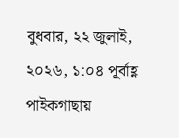বুধবার, ২২ জুলাই, ২০২৬, ১:০৪ পূর্বাহ্ণ
পাইকগাছায়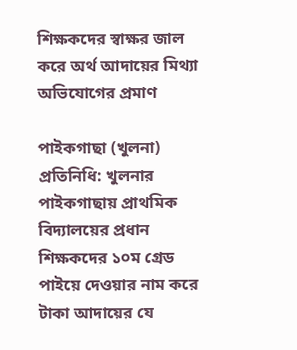শিক্ষকদের স্বাক্ষর জাল করে অর্থ আদায়ের মিথ্যা অভিযোগের প্রমাণ

পাইকগাছা (খুলনা) প্রতিনিধি: খুলনার পাইকগাছায় প্রাথমিক বিদ্যালয়ের প্রধান শিক্ষকদের ১০ম গ্রেড পাইয়ে দেওয়ার নাম করে টাকা আদায়ের যে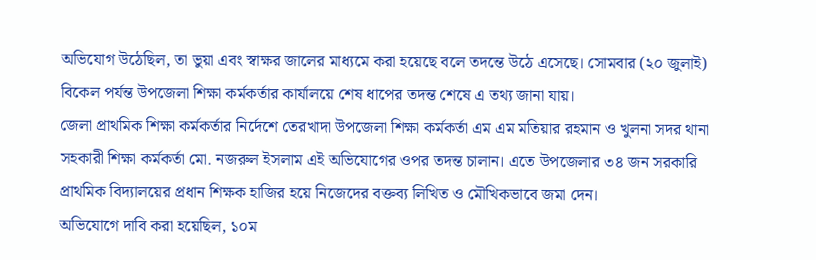অভিযোগ উঠেছিল, তা ভুয়া এবং স্বাক্ষর জালের মাধ্যমে করা হয়েছে বলে তদন্তে উঠে এসেছে। সোমবার (২০ জুলাই) বিকেল পর্যন্ত উপজেলা শিক্ষা কর্মকর্তার কার্যালয়ে শেষ ধাপের তদন্ত শেষে এ তথ্য জানা যায়।
জেলা প্রাথমিক শিক্ষা কর্মকর্তার নির্দেশে তেরখাদা উপজেলা শিক্ষা কর্মকর্তা এম এম মতিয়ার রহমান ও খুলনা সদর থানা সহকারী শিক্ষা কর্মকর্তা মো. নজরুল ইসলাম এই অভিযোগের ওপর তদন্ত চালান। এতে উপজেলার ৩৪ জন সরকারি প্রাথমিক বিদ্যালয়ের প্রধান শিক্ষক হাজির হয়ে নিজেদের বক্তব্য লিখিত ও মৌখিকভাবে জমা দেন।
অভিযোগে দাবি করা হয়েছিল, ১০ম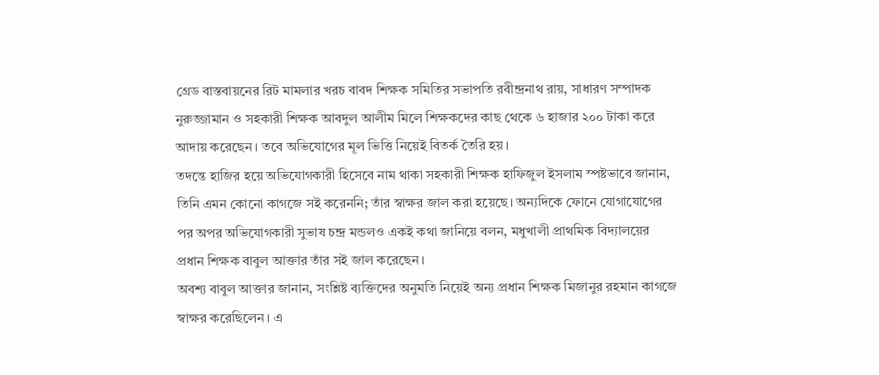গ্রেড বাস্তবায়নের রিট মামলার খরচ বাবদ শিক্ষক সমিতির সভাপতি রবীন্দ্রনাথ রায়, সাধারণ সম্পাদক নুরুজ্জামান ও সহকারী শিক্ষক আবদুল আলীম মিলে শিক্ষকদের কাছ থেকে ৬ হাজার ২০০ টাকা করে আদায় করেছেন। তবে অভিযোগের মূল ভিত্তি নিয়েই বিতর্ক তৈরি হয়।
তদন্তে হাজির হয়ে অভিযোগকারী হিসেবে নাম থাকা সহকারী শিক্ষক হাফিজুল ইসলাম স্পষ্টভাবে জানান, তিনি এমন কোনো কাগজে সই করেননি; তাঁর স্বাক্ষর জাল করা হয়েছে। অন্যদিকে ফোনে যোগাযোগের পর অপর অভিযোগকারী সুভাষ চন্দ্র মন্ডলও একই কথা জানিয়ে বলন, মধুখালী প্রাথমিক বিদ্যালয়ের প্রধান শিক্ষক বাবুল আক্তার তাঁর সই জাল করেছেন।
অবশ্য বাবুল আক্তার জানান, সংশ্লিষ্ট ব্যক্তিদের অনুমতি নিয়েই অন্য প্রধান শিক্ষক মিজানুর রহমান কাগজে স্বাক্ষর করেছিলেন। এ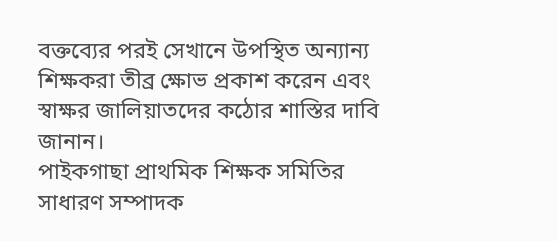বক্তব্যের পরই সেখানে উপস্থিত অন্যান্য শিক্ষকরা তীব্র ক্ষোভ প্রকাশ করেন এবং স্বাক্ষর জালিয়াতদের কঠোর শাস্তির দাবি জানান।
পাইকগাছা প্রাথমিক শিক্ষক সমিতির সাধারণ সম্পাদক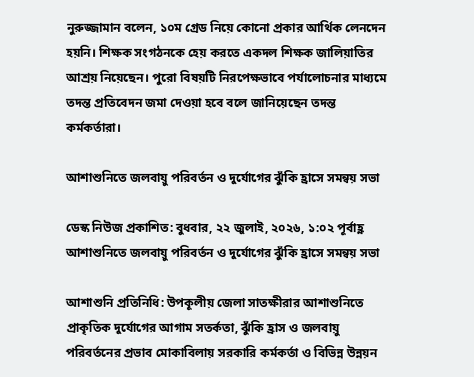নুরুজ্জামান বলেন, ১০ম গ্রেড নিয়ে কোনো প্রকার আর্থিক লেনদেন হয়নি। শিক্ষক সংগঠনকে হেয় করতে একদল শিক্ষক জালিয়াতির আশ্রয় নিয়েছেন। পুরো বিষয়টি নিরপেক্ষভাবে পর্যালোচনার মাধ্যমে তদন্ত প্রতিবেদন জমা দেওয়া হবে বলে জানিয়েছেন তদন্ত কর্মকর্তারা।

আশাশুনিতে জলবায়ু পরিবর্তন ও দুর্যোগের ঝুঁকি হ্রাসে সমন্বয় সভা

ডেস্ক নিউজ প্রকাশিত: বুধবার, ২২ জুলাই, ২০২৬, ১:০২ পূর্বাহ্ণ
আশাশুনিতে জলবায়ু পরিবর্তন ও দুর্যোগের ঝুঁকি হ্রাসে সমন্বয় সভা

আশাশুনি প্রতিনিধি: উপকূলীয় জেলা সাতক্ষীরার আশাশুনিতে প্রাকৃতিক দুর্যোগের আগাম সতর্কতা, ঝুঁকি হ্রাস ও জলবায়ু পরিবর্তনের প্রভাব মোকাবিলায় সরকারি কর্মকর্তা ও বিভিন্ন উন্নয়ন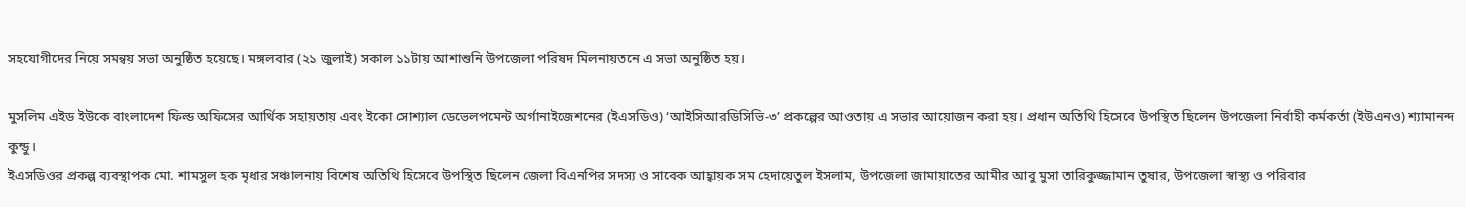সহযোগীদের নিয়ে সমন্বয় সভা অনুষ্ঠিত হয়েছে। মঙ্গলবার (২১ জুলাই) সকাল ১১টায় আশাশুনি উপজেলা পরিষদ মিলনায়তনে এ সভা অনুষ্ঠিত হয়।

মুসলিম এইড ইউকে বাংলাদেশ ফিল্ড অফিসের আর্থিক সহায়তায় এবং ইকো সোশ্যাল ডেভেলপমেন্ট অর্গানাইজেশনের (ইএসডিও) ‘আইসিআরডিসিভি-৩’ প্রকল্পের আওতায় এ সভার আয়োজন করা হয়। প্রধান অতিথি হিসেবে উপস্থিত ছিলেন উপজেলা নির্বাহী কর্মকর্তা (ইউএনও) শ্যামানন্দ কুন্ডু।
ইএসডিওর প্রকল্প ব্যবস্থাপক মো. শামসুল হক মৃধার সঞ্চালনায় বিশেষ অতিথি হিসেবে উপস্থিত ছিলেন জেলা বিএনপির সদস্য ও সাবেক আহ্বায়ক সম হেদায়েতুল ইসলাম, উপজেলা জামায়াতের আমীর আবু মুসা তারিকুজ্জামান তুষার, উপজেলা স্বাস্থ্য ও পরিবার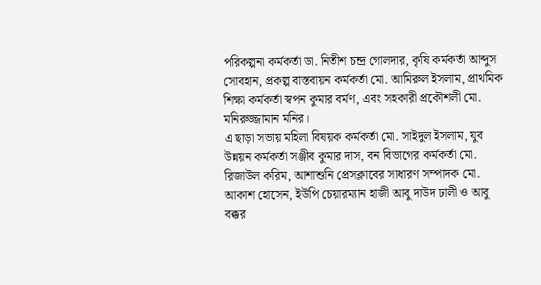পরিকল্পনা কর্মকর্তা ডা. নিতীশ চন্দ্র গোলদার, কৃষি কর্মকর্তা আব্দুস সোবহান, প্রকল্প বাস্তবায়ন কর্মকর্তা মো. আমিরুল ইসলাম, প্রাথমিক শিক্ষা কর্মকর্তা স্বপন কুমার বর্মণ, এবং সহকারী প্রকৌশলী মো. মনিরুজ্জামান মনির।
এ ছাড়া সভায় মহিলা বিষয়ক কর্মকর্তা মো. সাইদুল ইসলাম, যুব উন্নয়ন কর্মকর্তা সঞ্জীব কুমার দাস, বন বিভাগের কর্মকর্তা মো. রিজাউল করিম, আশাশুনি প্রেসক্লাবের সাধারণ সম্পাদক মো. আকাশ হোসেন, ইউপি চেয়ারম্যান হাজী আবু দাউদ ঢালী ও আবু বক্কর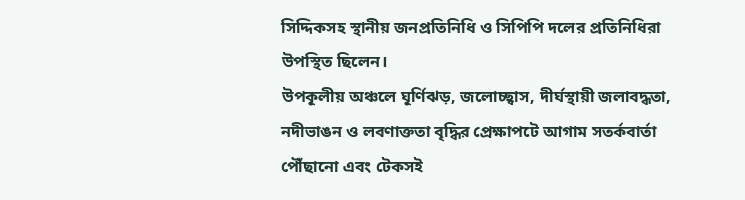সিদ্দিকসহ স্থানীয় জনপ্রতিনিধি ও সিপিপি দলের প্রতিনিধিরা উপস্থিত ছিলেন।
উপকূলীয় অঞ্চলে ঘূর্ণিঝড়, জলোচ্ছ্বাস, দীর্ঘস্থায়ী জলাবদ্ধতা, নদীভাঙন ও লবণাক্ততা বৃদ্ধির প্রেক্ষাপটে আগাম সতর্কবার্তা পৌঁছানো এবং টেকসই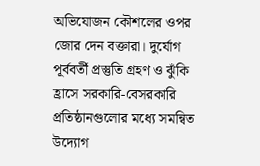অভিযোজন কৌশলের ওপর জোর দেন বক্তারা। দুর্যোগ পূর্ববর্তী প্রস্তুতি গ্রহণ ও ঝুঁকি হ্রাসে সরকারি-বেসরকারি প্রতিষ্ঠানগুলোর মধ্যে সমন্বিত উদ্যোগ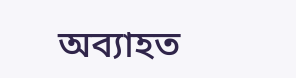অব্যাহত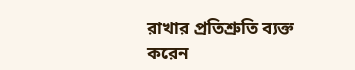রাখার প্রতিশ্রুতি ব্যক্ত করেন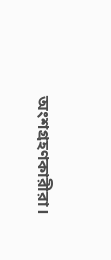অংশগ্রহণকারীরা।